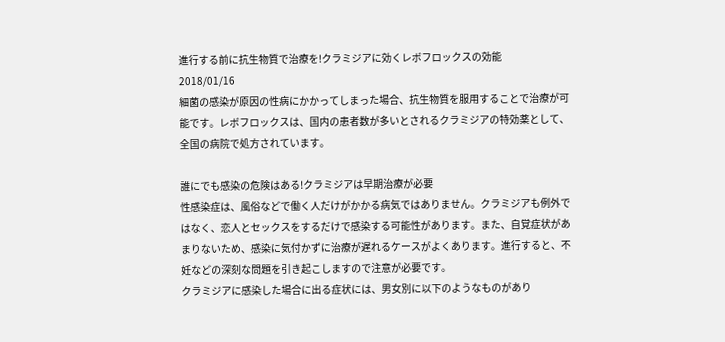進行する前に抗生物質で治療を!クラミジアに効くレボフロックスの効能
2018/01/16
細菌の感染が原因の性病にかかってしまった場合、抗生物質を服用することで治療が可能です。レボフロックスは、国内の患者数が多いとされるクラミジアの特効薬として、全国の病院で処方されています。

誰にでも感染の危険はある!クラミジアは早期治療が必要
性感染症は、風俗などで働く人だけがかかる病気ではありません。クラミジアも例外ではなく、恋人とセックスをするだけで感染する可能性があります。また、自覚症状があまりないため、感染に気付かずに治療が遅れるケースがよくあります。進行すると、不妊などの深刻な問題を引き起こしますので注意が必要です。
クラミジアに感染した場合に出る症状には、男女別に以下のようなものがあり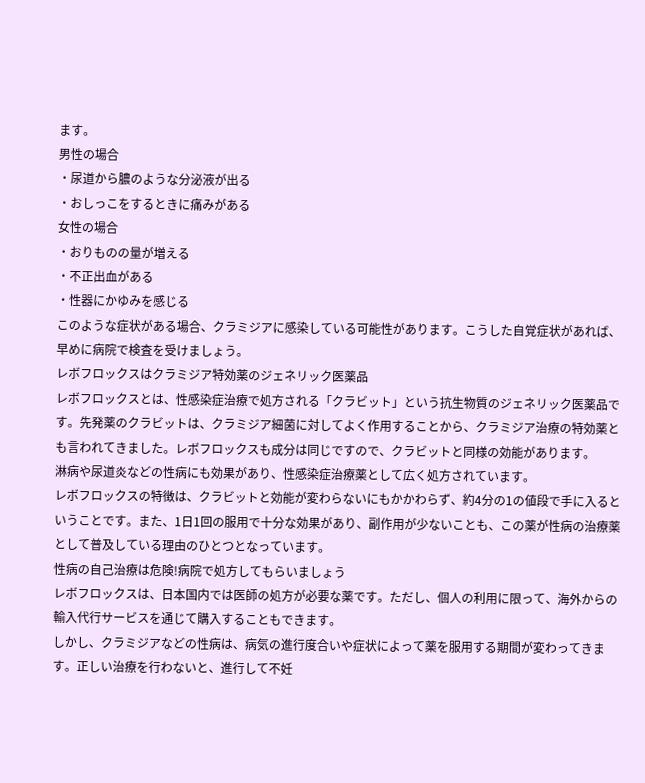ます。
男性の場合
・尿道から膿のような分泌液が出る
・おしっこをするときに痛みがある
女性の場合
・おりものの量が増える
・不正出血がある
・性器にかゆみを感じる
このような症状がある場合、クラミジアに感染している可能性があります。こうした自覚症状があれば、早めに病院で検査を受けましょう。
レボフロックスはクラミジア特効薬のジェネリック医薬品
レボフロックスとは、性感染症治療で処方される「クラビット」という抗生物質のジェネリック医薬品です。先発薬のクラビットは、クラミジア細菌に対してよく作用することから、クラミジア治療の特効薬とも言われてきました。レボフロックスも成分は同じですので、クラビットと同様の効能があります。
淋病や尿道炎などの性病にも効果があり、性感染症治療薬として広く処方されています。
レボフロックスの特徴は、クラビットと効能が変わらないにもかかわらず、約4分の1の値段で手に入るということです。また、1日1回の服用で十分な効果があり、副作用が少ないことも、この薬が性病の治療薬として普及している理由のひとつとなっています。
性病の自己治療は危険!病院で処方してもらいましょう
レボフロックスは、日本国内では医師の処方が必要な薬です。ただし、個人の利用に限って、海外からの輸入代行サービスを通じて購入することもできます。
しかし、クラミジアなどの性病は、病気の進行度合いや症状によって薬を服用する期間が変わってきます。正しい治療を行わないと、進行して不妊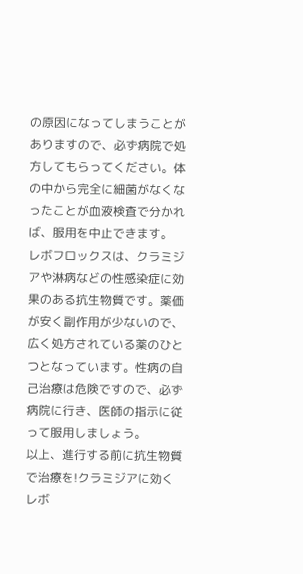の原因になってしまうことがありますので、必ず病院で処方してもらってください。体の中から完全に細菌がなくなったことが血液検査で分かれば、服用を中止できます。
レボフロックスは、クラミジアや淋病などの性感染症に効果のある抗生物質です。薬価が安く副作用が少ないので、広く処方されている薬のひとつとなっています。性病の自己治療は危険ですので、必ず病院に行き、医師の指示に従って服用しましょう。
以上、進行する前に抗生物質で治療を!クラミジアに効くレボ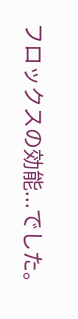フロックスの効能...でした。